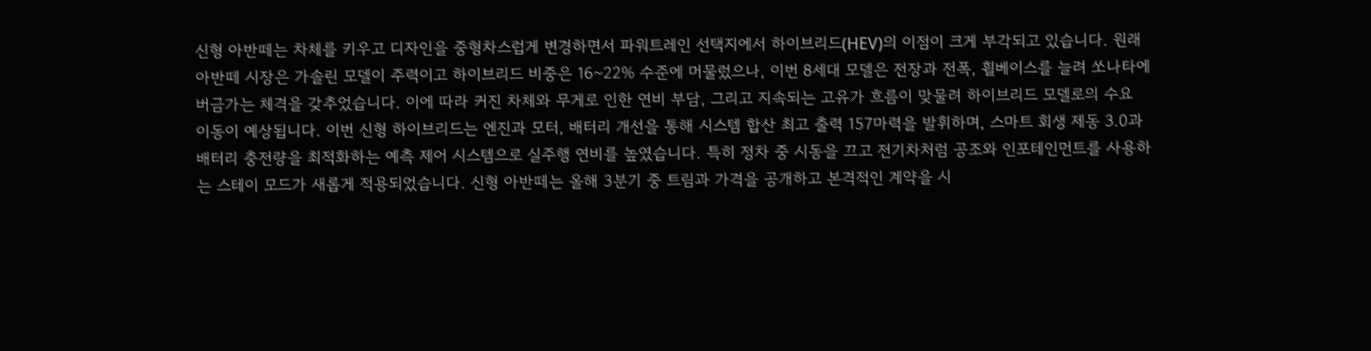신형 아반떼는 차체를 키우고 디자인을 중형차스럽게 변경하면서 파워트레인 선택지에서 하이브리드(HEV)의 이점이 크게 부각되고 있습니다. 원래 아반떼 시장은 가솔린 모델이 주력이고 하이브리드 비중은 16~22% 수준에 머물렀으나, 이번 8세대 모델은 전장과 전폭, 휠베이스를 늘려 쏘나타에 버금가는 체격을 갖추었습니다. 이에 따라 커진 차체와 무게로 인한 연비 부담, 그리고 지속되는 고유가 흐름이 맞물려 하이브리드 모델로의 수요 이동이 예상됩니다. 이번 신형 하이브리드는 엔진과 모터, 배터리 개선을 통해 시스템 합산 최고 출력 157마력을 발휘하며, 스마트 회생 제동 3.0과 배터리 충전량을 최적화하는 예측 제어 시스템으로 실주행 연비를 높였습니다. 특히 정차 중 시동을 끄고 전기차처럼 공조와 인포테인먼트를 사용하는 스테이 모드가 새롭게 적용되었습니다. 신형 아반떼는 올해 3분기 중 트림과 가격을 공개하고 본격적인 계약을 시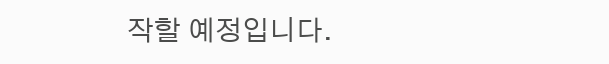작할 예정입니다.